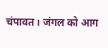चंपावत। जंगल को आग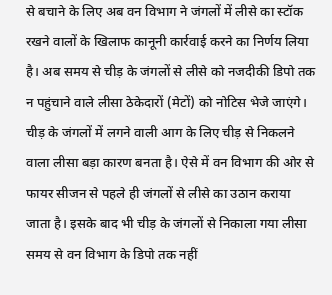से बचाने के लिए अब वन विभाग ने जंगलों में लीसे का स्टॉक रखने वालों के खिलाफ कानूनी कार्रवाई करने का निर्णय लिया है। अब समय से चीड़ के जंगलों से लीसे को नजदीकी डिपो तक न पहुंचाने वाले लीसा ठेकेदारों (मेटों) को नोटिस भेजे जाएंगे।
चीड़ के जंगलों में लगने वाली आग के लिए चीड़ से निकलने वाला लीसा बड़ा कारण बनता है। ऐसे में वन विभाग की ओर से फायर सीजन से पहले ही जंगलों से लीसे का उठान कराया जाता है। इसके बाद भी चीड़ के जंगलों से निकाला गया लीसा समय से वन विभाग के डिपो तक नहीं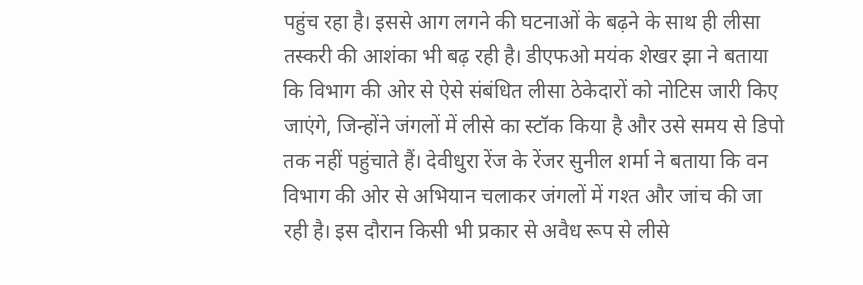पहुंच रहा है। इससे आग लगने की घटनाओं के बढ़ने के साथ ही लीसा तस्करी की आशंका भी बढ़ रही है। डीएफओ मयंक शेखर झा ने बताया कि विभाग की ओर से ऐसे संबंधित लीसा ठेकेदारों को नोटिस जारी किए जाएंगे, जिन्होंने जंगलों में लीसे का स्टॉक किया है और उसे समय से डिपो तक नहीं पहुंचाते हैं। देवीधुरा रेंज के रेंजर सुनील शर्मा ने बताया कि वन विभाग की ओर से अभियान चलाकर जंगलों में गश्त और जांच की जा रही है। इस दौरान किसी भी प्रकार से अवैध रूप से लीसे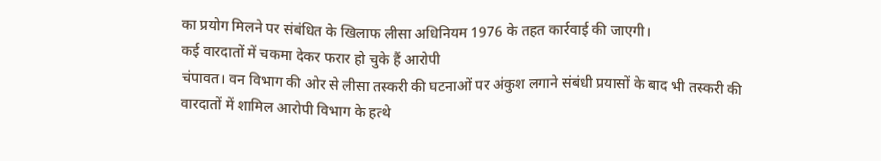का प्रयोग मिलने पर संबंधित के खिलाफ लीसा अधिनियम 1976 के तहत कार्रवाई की जाएगी।
कई वारदातों में चकमा देकर फरार हो चुके हैं आरोपी
चंपावत। वन विभाग की ओर से लीसा तस्करी की घटनाओं पर अंकुश लगाने संबंधी प्रयासों के बाद भी तस्करी की वारदातों में शामिल आरोपी विभाग के हत्थे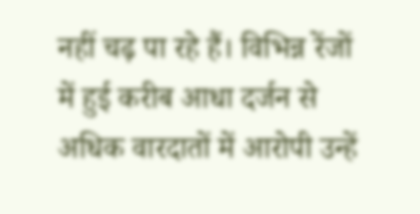नहीं चढ़ पा रहे हैं। विभिन्न रेंजों में हुई करीब आधा दर्जन से अधिक वारदातों में आरोपी उन्हें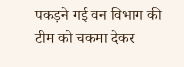पकड़ने गई वन विभाग की टीम को चकमा देकर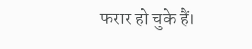फरार हो चुके हैं।